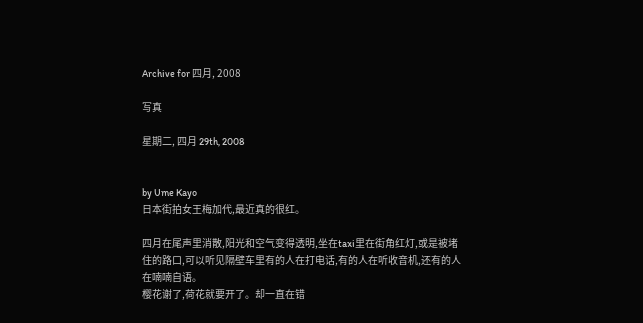Archive for 四月, 2008

写真

星期二, 四月 29th, 2008


by Ume Kayo
日本街拍女王梅加代,最近真的很红。

四月在尾声里消散,阳光和空气变得透明,坐在taxi里在街角红灯,或是被堵住的路口,可以听见隔壁车里有的人在打电话,有的人在听收音机,还有的人在喃喃自语。
樱花谢了,荷花就要开了。却一直在错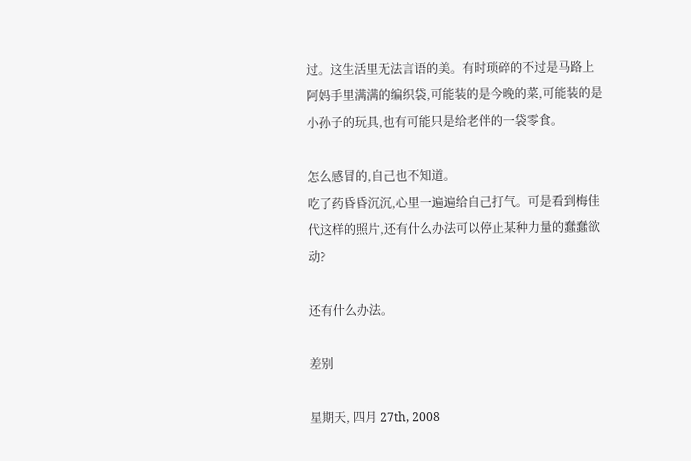过。这生活里无法言语的美。有时琐碎的不过是马路上阿妈手里满满的编织袋,可能装的是今晚的菜,可能装的是小孙子的玩具,也有可能只是给老伴的一袋零食。

怎么感冒的,自己也不知道。
吃了药昏昏沉沉,心里一遍遍给自己打气。可是看到梅佳代这样的照片,还有什么办法可以停止某种力量的蠢蠢欲动?

还有什么办法。

差别

星期天, 四月 27th, 2008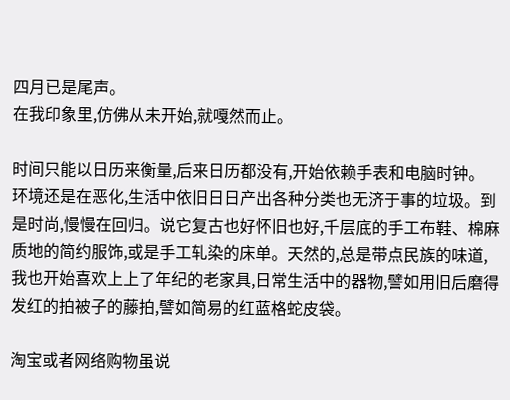四月已是尾声。
在我印象里,仿佛从未开始,就嘎然而止。

时间只能以日历来衡量,后来日历都没有,开始依赖手表和电脑时钟。
环境还是在恶化,生活中依旧日日产出各种分类也无济于事的垃圾。到是时尚,慢慢在回归。说它复古也好怀旧也好,千层底的手工布鞋、棉麻质地的简约服饰,或是手工轧染的床单。天然的,总是带点民族的味道,我也开始喜欢上上了年纪的老家具,日常生活中的器物,譬如用旧后磨得发红的拍被子的藤拍,譬如简易的红蓝格蛇皮袋。

淘宝或者网络购物虽说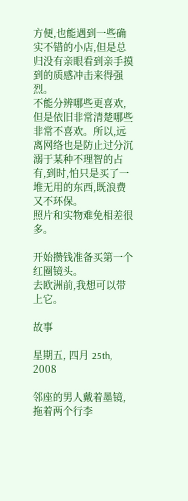方便,也能遇到一些确实不错的小店,但是总归没有亲眼看到亲手摸到的质感冲击来得强烈。
不能分辨哪些更喜欢,但是依旧非常清楚哪些非常不喜欢。所以,远离网络也是防止过分沉溺于某种不理智的占有,到时,怕只是买了一堆无用的东西,既浪费又不环保。
照片和实物难免相差很多。

开始攒钱准备买第一个红圈镜头。
去欧洲前,我想可以带上它。

故事

星期五, 四月 25th, 2008

邻座的男人戴着墨镜,拖着两个行李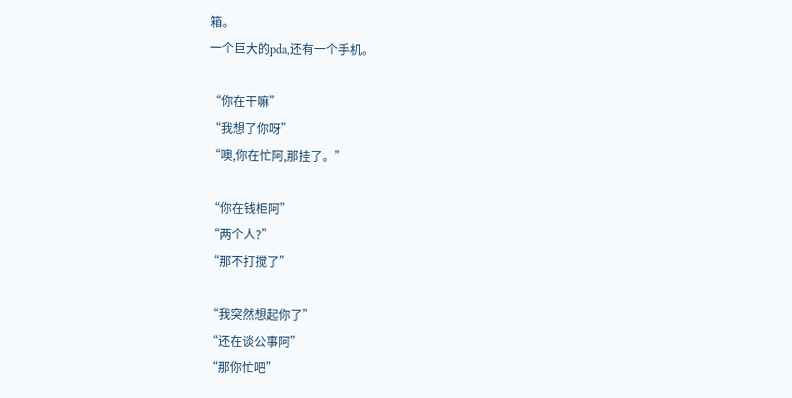箱。
一个巨大的pda,还有一个手机。

“你在干嘛”
“我想了你呀”
“噢,你在忙阿,那挂了。”

“你在钱柜阿”
“两个人?”
“那不打搅了”

“我突然想起你了”
“还在谈公事阿”
“那你忙吧”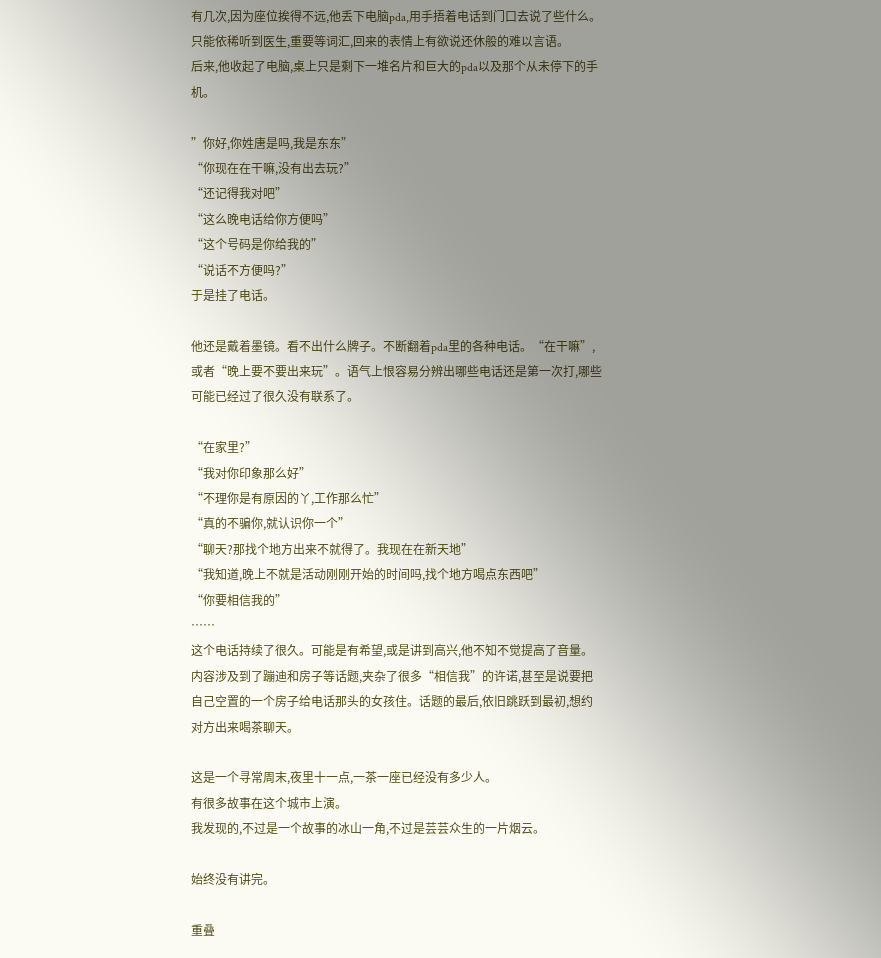有几次,因为座位挨得不远,他丢下电脑pda,用手捂着电话到门口去说了些什么。只能依稀听到医生,重要等词汇,回来的表情上有欲说还休般的难以言语。
后来,他收起了电脑,桌上只是剩下一堆名片和巨大的pda以及那个从未停下的手机。

”你好,你姓唐是吗,我是东东”
“你现在在干嘛,没有出去玩?”
“还记得我对吧”
“这么晚电话给你方便吗”
“这个号码是你给我的”
“说话不方便吗?”
于是挂了电话。

他还是戴着墨镜。看不出什么牌子。不断翻着pda里的各种电话。“在干嘛”,或者“晚上要不要出来玩”。语气上恨容易分辨出哪些电话还是第一次打,哪些可能已经过了很久没有联系了。

“在家里?”
“我对你印象那么好”
“不理你是有原因的丫,工作那么忙”
“真的不骗你,就认识你一个”
“聊天?那找个地方出来不就得了。我现在在新天地”
“我知道,晚上不就是活动刚刚开始的时间吗,找个地方喝点东西吧”
“你要相信我的”
……
这个电话持续了很久。可能是有希望,或是讲到高兴,他不知不觉提高了音量。内容涉及到了蹦迪和房子等话题,夹杂了很多“相信我”的许诺,甚至是说要把自己空置的一个房子给电话那头的女孩住。话题的最后,依旧跳跃到最初,想约对方出来喝茶聊天。

这是一个寻常周末,夜里十一点,一茶一座已经没有多少人。
有很多故事在这个城市上演。
我发现的,不过是一个故事的冰山一角,不过是芸芸众生的一片烟云。

始终没有讲完。

重叠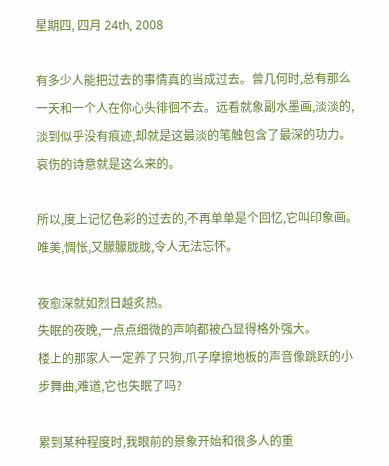星期四, 四月 24th, 2008

有多少人能把过去的事情真的当成过去。曾几何时,总有那么一天和一个人在你心头徘徊不去。远看就象副水墨画,淡淡的,淡到似乎没有痕迹,却就是这最淡的笔触包含了最深的功力。
哀伤的诗意就是这么来的。

所以,度上记忆色彩的过去的,不再单单是个回忆,它叫印象画。唯美,惆怅,又朦朦胧胧,令人无法忘怀。

夜愈深就如烈日越炙热。
失眠的夜晚,一点点细微的声响都被凸显得格外强大。
楼上的那家人一定养了只狗,爪子摩擦地板的声音像跳跃的小步舞曲,难道,它也失眠了吗?

累到某种程度时,我眼前的景象开始和很多人的重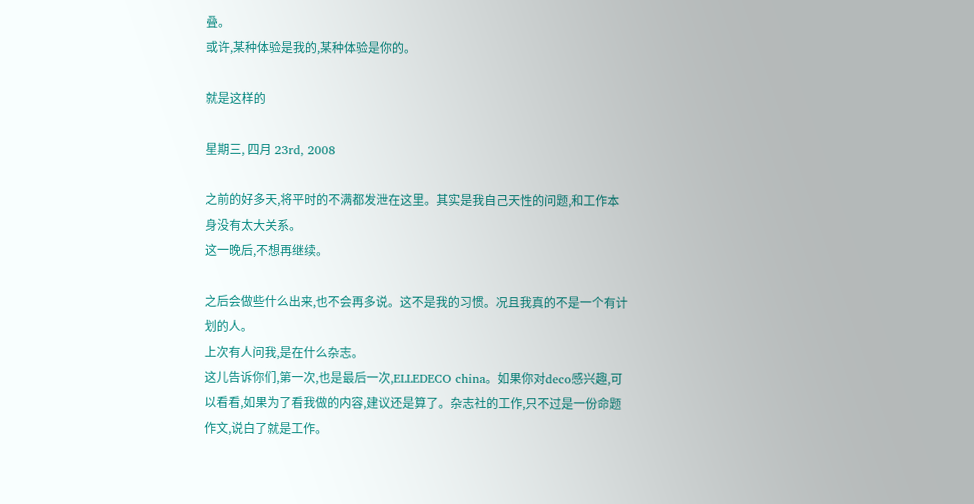叠。
或许,某种体验是我的,某种体验是你的。

就是这样的

星期三, 四月 23rd, 2008

之前的好多天,将平时的不满都发泄在这里。其实是我自己天性的问题,和工作本身没有太大关系。
这一晚后,不想再继续。

之后会做些什么出来,也不会再多说。这不是我的习惯。况且我真的不是一个有计划的人。
上次有人问我,是在什么杂志。
这儿告诉你们,第一次,也是最后一次,ELLEDECO china。如果你对deco感兴趣,可以看看,如果为了看我做的内容,建议还是算了。杂志社的工作,只不过是一份命题作文,说白了就是工作。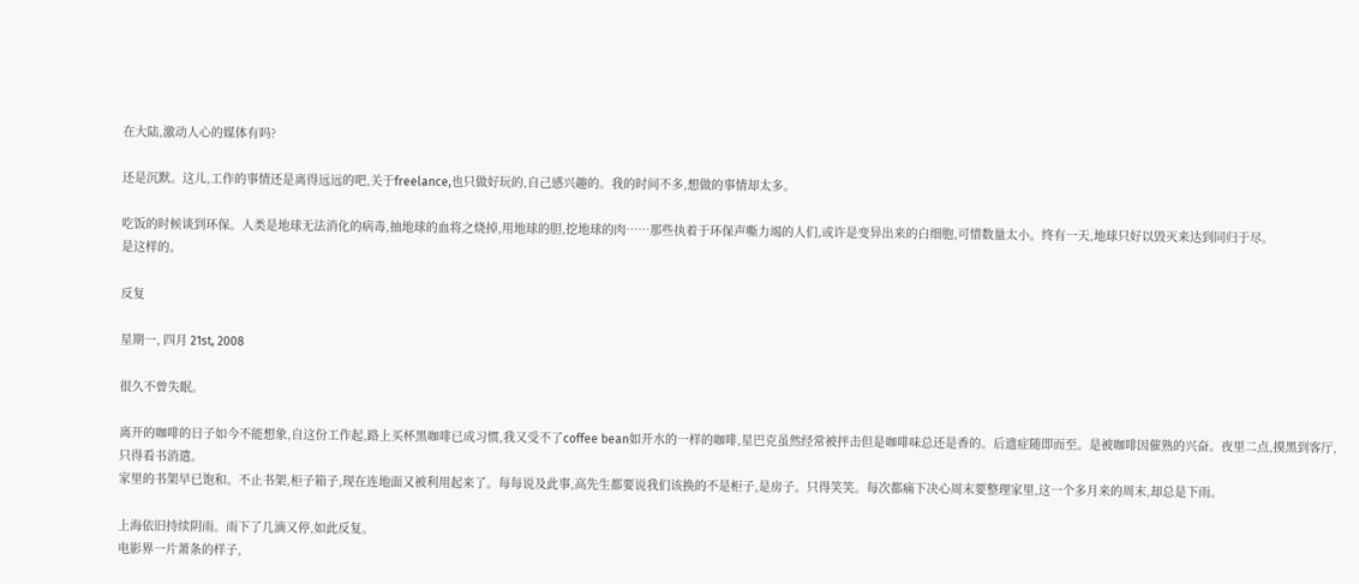在大陆,激动人心的媒体有吗?

还是沉默。这儿,工作的事情还是离得远远的吧,关于freelance,也只做好玩的,自己感兴趣的。我的时间不多,想做的事情却太多。

吃饭的时候谈到环保。人类是地球无法消化的病毒,抽地球的血将之烧掉,用地球的胆,挖地球的肉……那些执着于环保声嘶力竭的人们,或许是变异出来的白细胞,可惜数量太小。终有一天,地球只好以毁灭来达到同归于尽。
是这样的。

反复

星期一, 四月 21st, 2008

很久不曾失眠。

离开的咖啡的日子如今不能想象,自这份工作起,路上买杯黑咖啡已成习惯,我又受不了coffee bean如开水的一样的咖啡,星巴克虽然经常被抨击但是咖啡味总还是香的。后遗症随即而至。是被咖啡因催熟的兴奋。夜里二点,摸黑到客厅,只得看书消遣。
家里的书架早已饱和。不止书架,柜子箱子,现在连地面又被利用起来了。每每说及此事,高先生都要说我们该换的不是柜子,是房子。只得笑笑。每次都痛下决心周末要整理家里,这一个多月来的周末,却总是下雨。

上海依旧持续阴雨。雨下了几滴又停,如此反复。
电影界一片萧条的样子,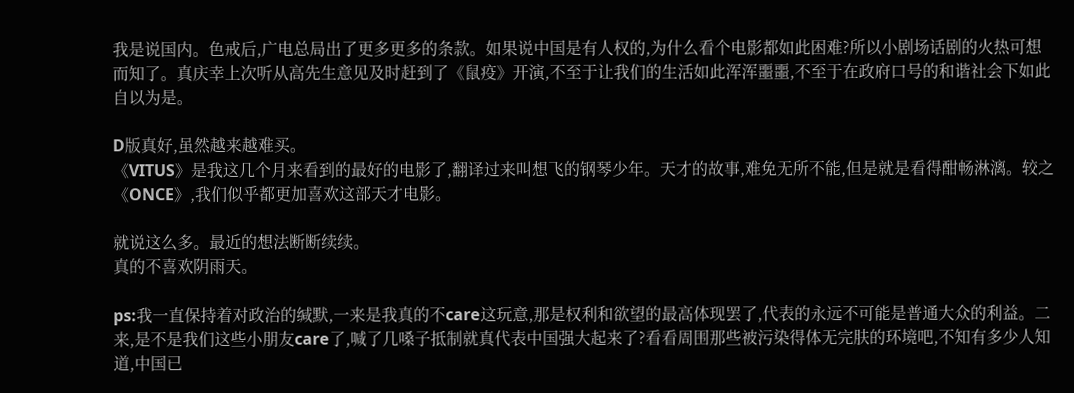我是说国内。色戒后,广电总局出了更多更多的条款。如果说中国是有人权的,为什么看个电影都如此困难?所以小剧场话剧的火热可想而知了。真庆幸上次听从高先生意见及时赶到了《鼠疫》开演,不至于让我们的生活如此浑浑噩噩,不至于在政府口号的和谐社会下如此自以为是。

D版真好,虽然越来越难买。
《VITUS》是我这几个月来看到的最好的电影了,翻译过来叫想飞的钢琴少年。天才的故事,难免无所不能,但是就是看得酣畅淋漓。较之《ONCE》,我们似乎都更加喜欢这部天才电影。

就说这么多。最近的想法断断续续。
真的不喜欢阴雨天。

ps:我一直保持着对政治的缄默,一来是我真的不care这玩意,那是权利和欲望的最高体现罢了,代表的永远不可能是普通大众的利益。二来,是不是我们这些小朋友care了,喊了几嗓子抵制就真代表中国强大起来了?看看周围那些被污染得体无完肤的环境吧,不知有多少人知道,中国已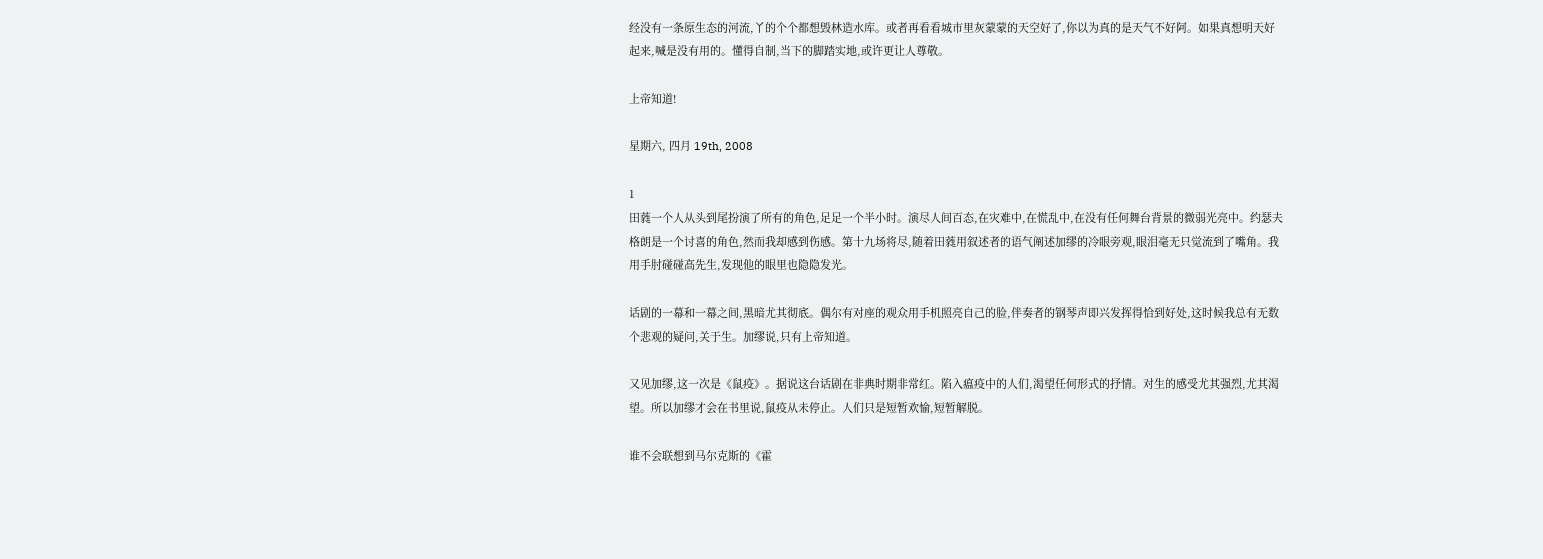经没有一条原生态的河流,丫的个个都想毁林造水库。或者再看看城市里灰蒙蒙的天空好了,你以为真的是天气不好阿。如果真想明天好起来,喊是没有用的。懂得自制,当下的脚踏实地,或许更让人尊敬。

上帝知道!

星期六, 四月 19th, 2008

1
田蕤一个人从头到尾扮演了所有的角色,足足一个半小时。演尽人间百态,在灾难中,在慌乱中,在没有任何舞台背景的微弱光亮中。约瑟夫格朗是一个讨喜的角色,然而我却感到伤感。第十九场将尽,随着田蕤用叙述者的语气阐述加缪的冷眼旁观,眼泪毫无只觉流到了嘴角。我用手肘碰碰高先生,发现他的眼里也隐隐发光。

话剧的一幕和一幕之间,黑暗尤其彻底。偶尔有对座的观众用手机照亮自己的脸,伴奏者的钢琴声即兴发挥得恰到好处,这时候我总有无数个悲观的疑问,关于生。加缪说,只有上帝知道。

又见加缪,这一次是《鼠疫》。据说这台话剧在非典时期非常红。陷入瘟疫中的人们,渴望任何形式的抒情。对生的感受尤其强烈,尤其渴望。所以加缪才会在书里说,鼠疫从未停止。人们只是短暂欢愉,短暂解脱。

谁不会联想到马尔克斯的《霍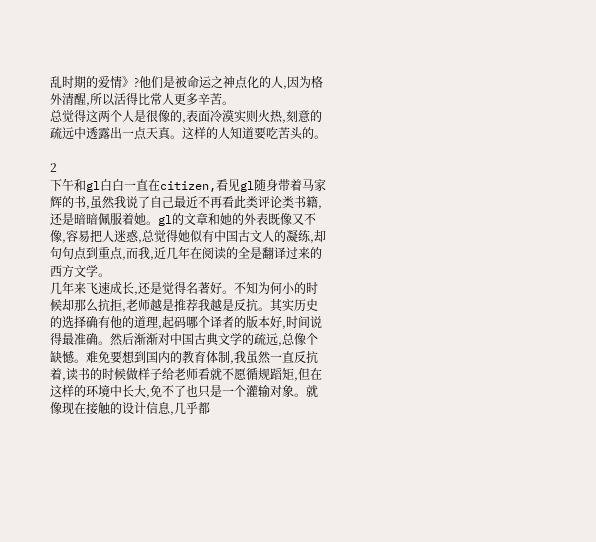乱时期的爱情》?他们是被命运之神点化的人,因为格外清醒,所以活得比常人更多辛苦。
总觉得这两个人是很像的,表面冷漠实则火热,刻意的疏远中透露出一点天真。这样的人知道要吃苦头的。

2
下午和gl白白一直在citizen,看见gl随身带着马家辉的书,虽然我说了自己最近不再看此类评论类书籍,还是暗暗佩服着她。gl的文章和她的外表既像又不像,容易把人迷惑,总觉得她似有中国古文人的凝练,却句句点到重点,而我,近几年在阅读的全是翻译过来的西方文学。
几年来飞速成长,还是觉得名著好。不知为何小的时候却那么抗拒,老师越是推荐我越是反抗。其实历史的选择确有他的道理,起码哪个译者的版本好,时间说得最准确。然后渐渐对中国古典文学的疏远,总像个缺憾。难免要想到国内的教育体制,我虽然一直反抗着,读书的时候做样子给老师看就不愿循规蹈矩,但在这样的环境中长大,免不了也只是一个灌输对象。就像现在接触的设计信息,几乎都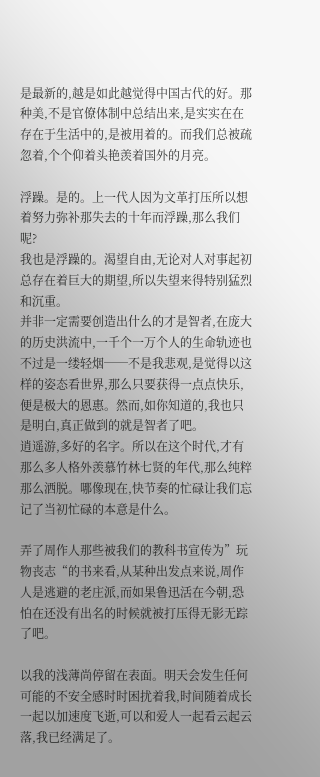是最新的,越是如此越觉得中国古代的好。那种美,不是官僚体制中总结出来,是实实在在存在于生活中的,是被用着的。而我们总被疏忽着,个个仰着头艳羡着国外的月亮。

浮躁。是的。上一代人因为文革打压所以想着努力弥补那失去的十年而浮躁,那么我们呢?
我也是浮躁的。渴望自由,无论对人对事起初总存在着巨大的期望,所以失望来得特别猛烈和沉重。
并非一定需要创造出什么的才是智者,在庞大的历史洪流中,一千个一万个人的生命轨迹也不过是一缕轻烟──不是我悲观,是觉得以这样的姿态看世界,那么只要获得一点点快乐,便是极大的恩惠。然而,如你知道的,我也只是明白,真正做到的就是智者了吧。
逍遥游,多好的名字。所以在这个时代,才有那么多人格外羡慕竹林七贤的年代,那么纯粹那么洒脱。哪像现在,快节奏的忙碌让我们忘记了当初忙碌的本意是什么。

弄了周作人那些被我们的教科书宣传为”玩物丧志“的书来看,从某种出发点来说,周作人是逃避的老庄派,而如果鲁迅活在今朝,恐怕在还没有出名的时候就被打压得无影无踪了吧。

以我的浅薄尚停留在表面。明天会发生任何可能的不安全感时时困扰着我,时间随着成长一起以加速度飞逝,可以和爱人一起看云起云落,我已经满足了。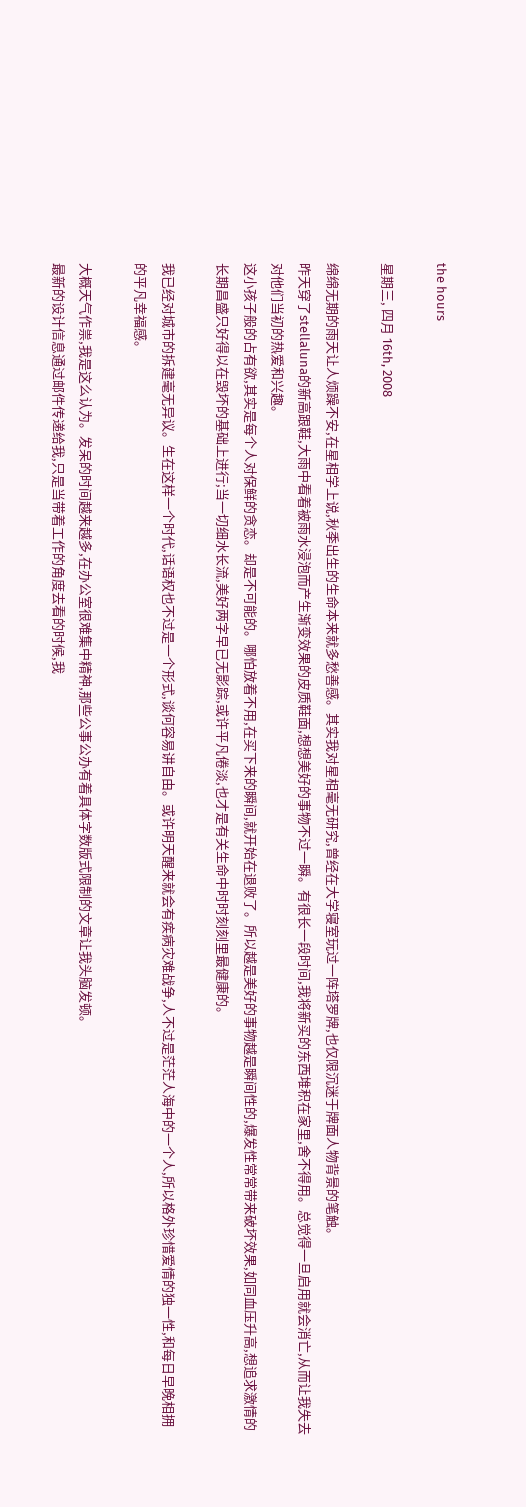the hours

星期三, 四月 16th, 2008

绵绵无期的雨天让人烦躁不安,在星相学上说,秋季出生的生命本来就多愁善感。其实我对星相毫无研究,曾经在大学寝室玩过一阵塔罗牌,也仅限沉迷于牌面人物背景的笔触。
昨天穿了stellaluna的新高跟鞋,大雨中看着被雨水浸泡而产生渐变效果的皮质鞋面,想想美好的事物不过一瞬。有很长一段时间,我将新买的东西堆积在家里,舍不得用。总觉得一旦启用就会消亡,从而让我失去对他们当初的热爱和兴趣。
这小孩子般的占有欲,其实是每个人对保鲜的贪恋。却是不可能的。哪怕放着不用,在买下来的瞬间,就开始在退败了。所以越是美好的事物越是瞬间性的,爆发性常常带来破坏效果,如同血压升高,想追求激情的长期昌盛只好得以在毁坏的基础上进行;当一切细水长流,美好两字早已无影踪,或许平凡倦淡,也才是有关生命中时时刻刻里最健康的。

我已经对城市的拆建毫无异议。生在这样一个时代,话语权也不过是一个形式,谈何容易讲自由。或许明天醒来就会有疾病灾难战争,人不过是茫茫人海中的一个人,所以格外珍惜爱情的独一性,和每日早晚相拥的平凡幸福感。

大概天气作祟,我是这么认为。发呆的时间越来越多,在办公室很难集中精神,那些公事公办有着具体字数版式限制的文章让我头脑发顿。
最新的设计信息通过邮件传递给我,只是当带着工作的角度去看的时候,我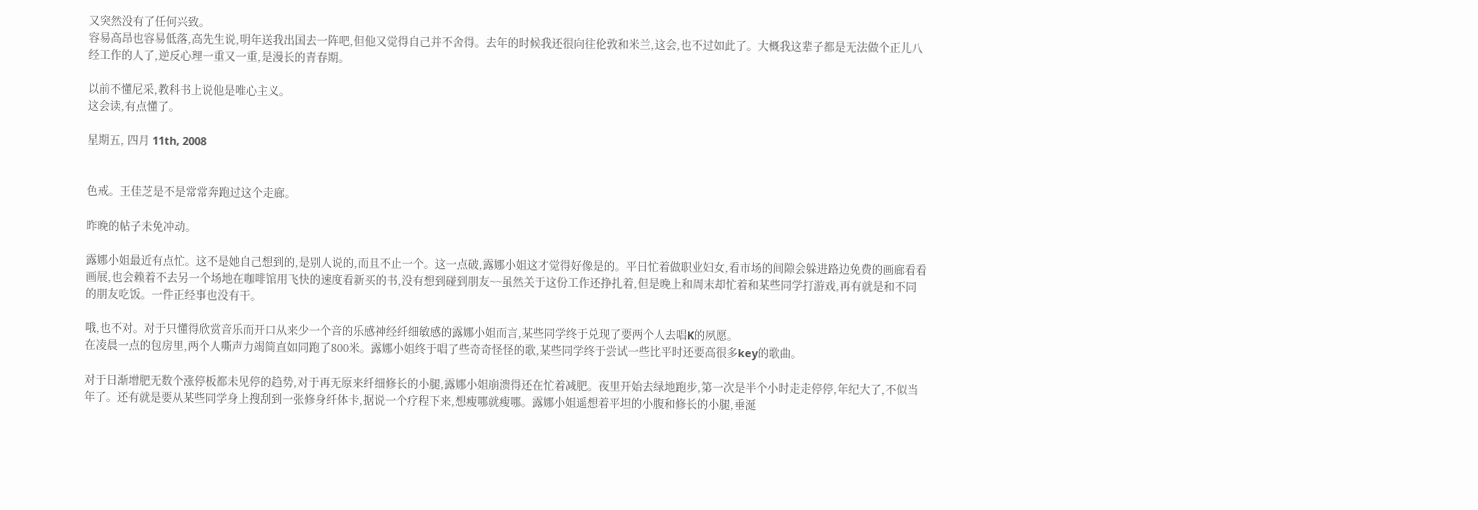又突然没有了任何兴致。
容易高昂也容易低落,高先生说,明年送我出国去一阵吧,但他又觉得自己并不舍得。去年的时候我还很向往伦敦和米兰,这会,也不过如此了。大概我这辈子都是无法做个正儿八经工作的人了,逆反心理一重又一重,是漫长的青春期。

以前不懂尼采,教科书上说他是唯心主义。
这会读,有点懂了。

星期五, 四月 11th, 2008


色戒。王佳芝是不是常常奔跑过这个走廊。

昨晚的帖子未免冲动。

露娜小姐最近有点忙。这不是她自己想到的,是别人说的,而且不止一个。这一点破,露娜小姐这才觉得好像是的。平日忙着做职业妇女,看市场的间隙会躲进路边免费的画廊看看画展,也会赖着不去另一个场地在咖啡馆用飞快的速度看新买的书,没有想到碰到朋友~~虽然关于这份工作还挣扎着,但是晚上和周末却忙着和某些同学打游戏,再有就是和不同的朋友吃饭。一件正经事也没有干。

哦,也不对。对于只懂得欣赏音乐而开口从来少一个音的乐感神经纤细敏感的露娜小姐而言,某些同学终于兑现了要两个人去唱K的夙愿。
在凌晨一点的包房里,两个人嘶声力竭简直如同跑了800米。露娜小姐终于唱了些奇奇怪怪的歌,某些同学终于尝试一些比平时还要高很多key的歌曲。

对于日渐增肥无数个涨停板都未见停的趋势,对于再无原来纤细修长的小腿,露娜小姐崩溃得还在忙着减肥。夜里开始去绿地跑步,第一次是半个小时走走停停,年纪大了,不似当年了。还有就是要从某些同学身上搜刮到一张修身纤体卡,据说一个疗程下来,想瘦哪就瘦哪。露娜小姐遥想着平坦的小腹和修长的小腿,垂涎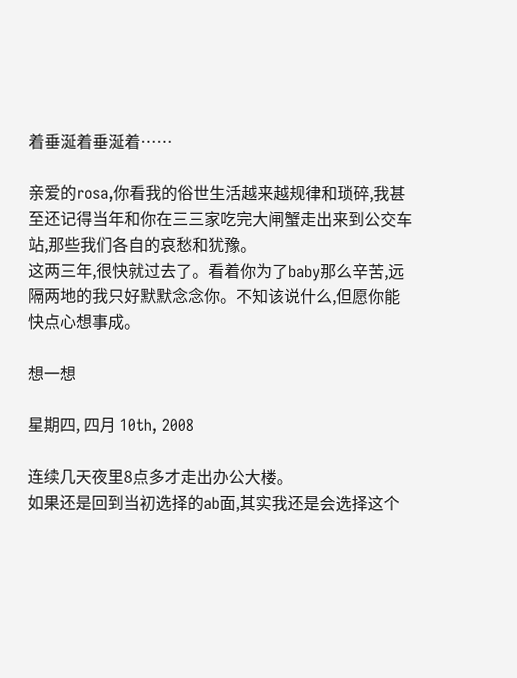着垂涎着垂涎着……

亲爱的rosa,你看我的俗世生活越来越规律和琐碎,我甚至还记得当年和你在三三家吃完大闸蟹走出来到公交车站,那些我们各自的哀愁和犹豫。
这两三年,很快就过去了。看着你为了baby那么辛苦,远隔两地的我只好默默念念你。不知该说什么,但愿你能快点心想事成。

想一想

星期四, 四月 10th, 2008

连续几天夜里8点多才走出办公大楼。
如果还是回到当初选择的ab面,其实我还是会选择这个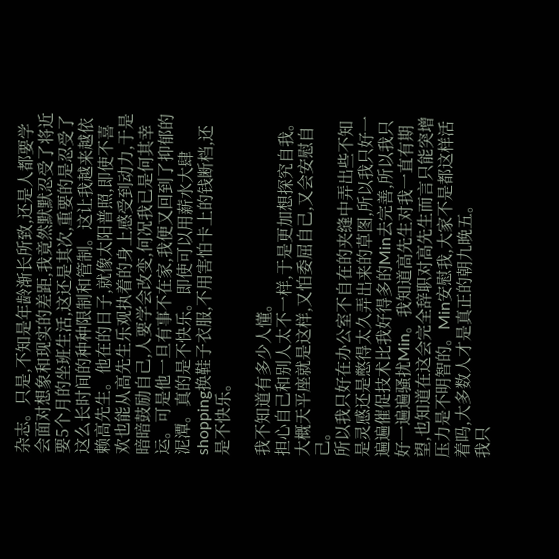杂志。只是,不知是年龄渐长所致,还是人都要学会面对想象和现实的差距,我竟然默默忍受了将近要5个月的坐班生活,这还是其次,重要的是忍受了这么长时间的种种限制和管制。这让我越来越依赖高先生。他在的日子,就像太阳普照,即使不喜欢也能从高先生乐观执着的身上感受到动力,于是暗暗鼓励自己,人要学会改变,何况我已是何其幸运。可是他一旦有事不在家,我便又回到了抑郁的泥潭。真的是不快乐。即使可以用薪水大肆shopping换鞋子衣服,不用害怕卡上的钱断档,还是不快乐。

我不知道有多少人懂。
担心自己和别人太不一样,于是更加想探究自我。大概天平座就是这样,又怕委屈自己,又会安慰自己。
所以我只好在办公室不自在的夹缝中弄出些不知是灵感还是憋得太久弄出来的草图,所以我只好一遍遍催促技术比我好得多的Min去完善,所以我只好一遍遍骚扰Min。我知道高先生对我一直有期望,也知道在这会完全辞职对高先生而言只能突增压力是不明智的。Min安慰我,大家不是都这样活着吗,大多数人才是真正的朝九晚五。
我只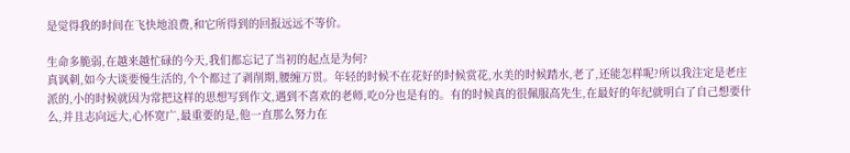是觉得我的时间在飞快地浪费,和它所得到的回报远远不等价。

生命多脆弱,在越来越忙碌的今天,我们都忘记了当初的起点是为何?
真讽刺,如今大谈要慢生活的,个个都过了剥削期,腰缠万贯。年轻的时候不在花好的时候赏花,水美的时候踏水,老了,还能怎样呢?所以我注定是老庄派的,小的时候就因为常把这样的思想写到作文,遇到不喜欢的老师,吃0分也是有的。有的时候真的很佩服高先生,在最好的年纪就明白了自己想要什么,并且志向远大,心怀宽广,最重要的是,他一直那么努力在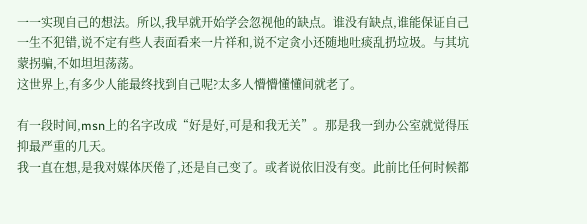一一实现自己的想法。所以,我早就开始学会忽视他的缺点。谁没有缺点,谁能保证自己一生不犯错,说不定有些人表面看来一片祥和,说不定贪小还随地吐痰乱扔垃圾。与其坑蒙拐骗,不如坦坦荡荡。
这世界上,有多少人能最终找到自己呢?太多人懵懵懂懂间就老了。

有一段时间,msn上的名字改成“好是好,可是和我无关”。那是我一到办公室就觉得压抑最严重的几天。
我一直在想,是我对媒体厌倦了,还是自己变了。或者说依旧没有变。此前比任何时候都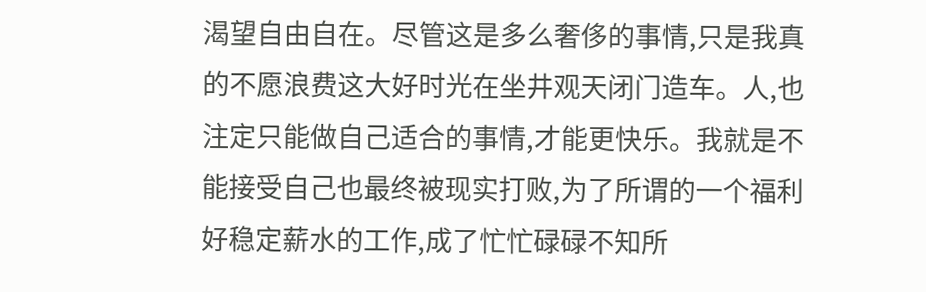渴望自由自在。尽管这是多么奢侈的事情,只是我真的不愿浪费这大好时光在坐井观天闭门造车。人,也注定只能做自己适合的事情,才能更快乐。我就是不能接受自己也最终被现实打败,为了所谓的一个福利好稳定薪水的工作,成了忙忙碌碌不知所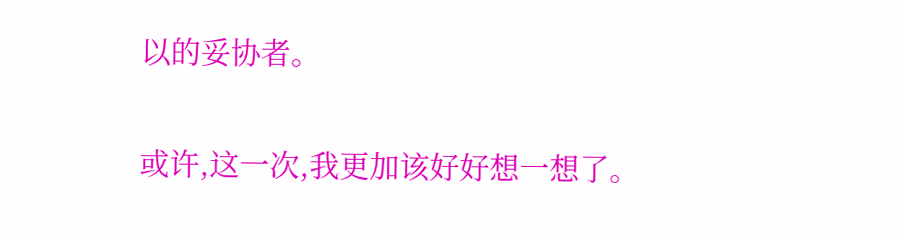以的妥协者。

或许,这一次,我更加该好好想一想了。